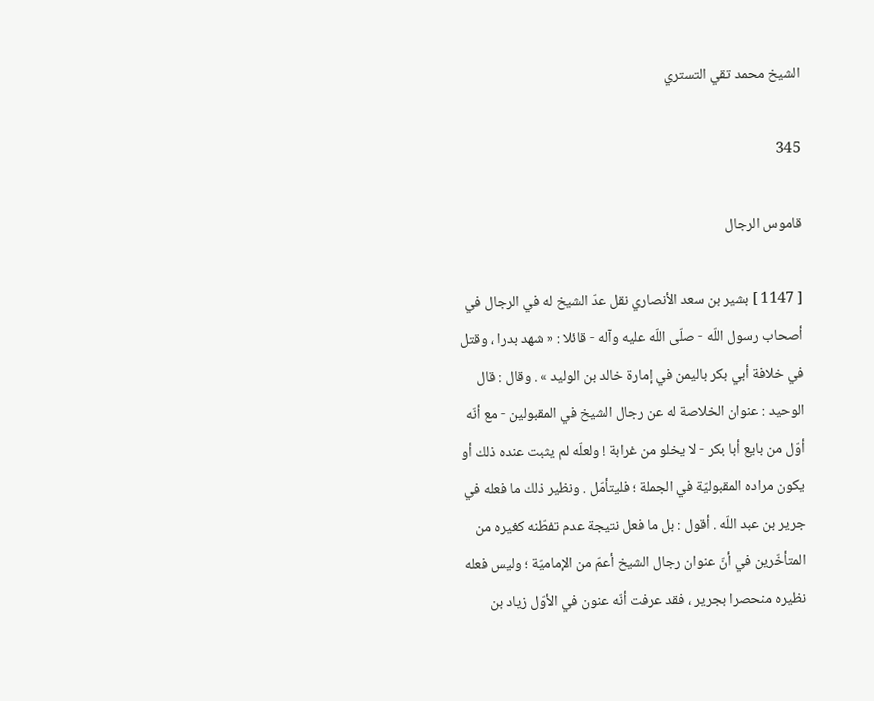الشيخ محمد تقي التستري

345

قاموس الرجال

[ 1147 ] بشير بن سعد الأنصاري نقل عدّ الشيخ له في الرجال في أصحاب رسول اللّه - صلّى اللّه عليه وآله - قائلا : « شهد بدرا ، وقتل في خلافة أبي بكر باليمن في إمارة خالد بن الوليد » . وقال : قال الوحيد : عنوان الخلاصة له عن رجال الشيخ في المقبولين - مع أنّه أوّل من بايع أبا بكر - لا يخلو من غرابة ! ولعلّه لم يثبت عنده ذلك أو يكون مراده المقبوليّة في الجملة ؛ فليتأمّل . ونظير ذلك ما فعله في جرير بن عبد اللّه . أقول : بل ما فعل نتيجة عدم تفطّنه كغيره من المتأخّرين في أنّ عنوان رجال الشيخ أعمّ من الإماميّة ؛ وليس فعله نظيره منحصرا بجرير ، فقد عرفت أنّه عنون في الأوّل زياد بن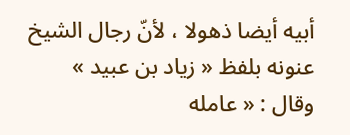أبيه أيضا ذهولا ، لأنّ رجال الشيخ عنونه بلفظ « زياد بن عبيد » وقال : « عامله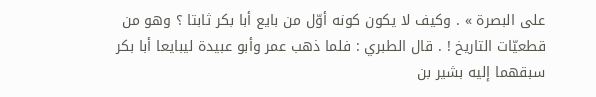على البصرة » . وكيف لا يكون كونه أوّل من بايع أبا بكر ثابتا ؟ وهو من قطعيّات التاريخ ! . قال الطبري : فلما ذهب عمر وأبو عبيدة ليبايعا أبا بكر سبقهما إليه بشير بن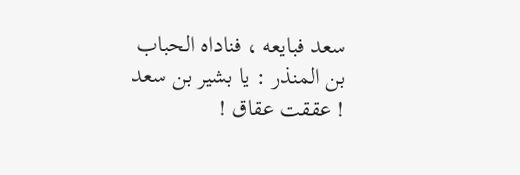سعد فبايعه ، فناداه الحباب بن المنذر : يا بشير بن سعد ! عققت عقاق !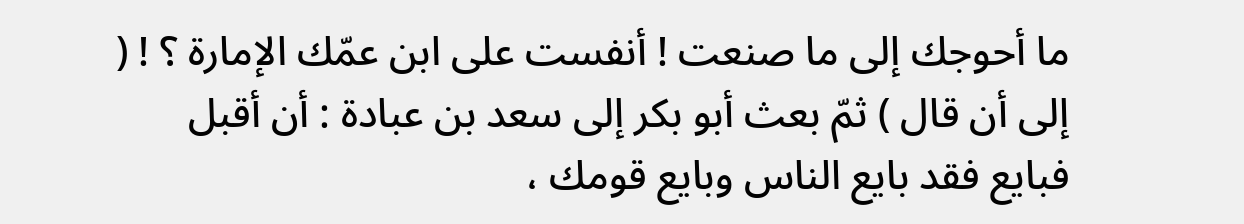ما أحوجك إلى ما صنعت ! أنفست على ابن عمّك الإمارة ؟ ! ( إلى أن قال ) ثمّ بعث أبو بكر إلى سعد بن عبادة : أن أقبل فبايع فقد بايع الناس وبايع قومك ،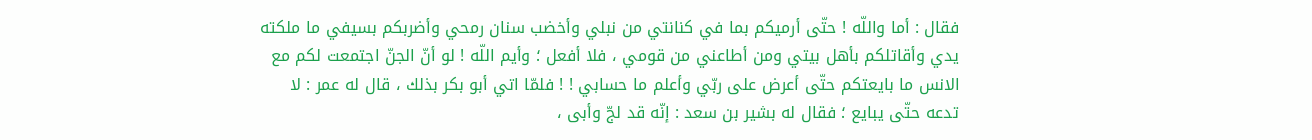فقال : أما واللّه ! حتّى أرميكم بما في كنانتي من نبلي وأخضب سنان رمحي وأضربكم بسيفي ما ملكته يدي وأقاتلكم بأهل بيتي ومن أطاعني من قومي ، فلا أفعل ؛ وأيم اللّه ! لو أنّ الجنّ اجتمعت لكم مع الانس ما بايعتكم حتّى أعرض على ربّي وأعلم ما حسابي ! ! فلمّا اتي أبو بكر بذلك ، قال له عمر : لا تدعه حتّى يبايع ؛ فقال له بشير بن سعد : إنّه قد لجّ وأبى ،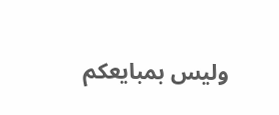وليس بمبايعكم